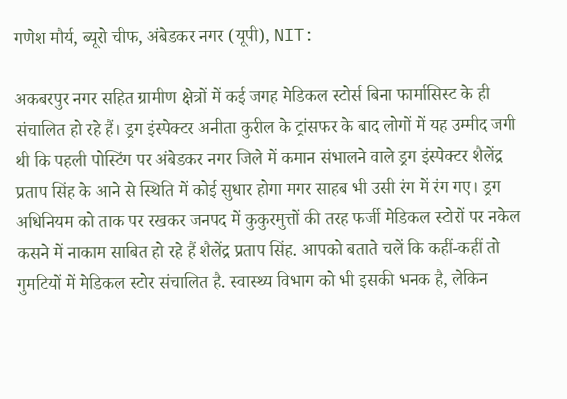गणेश मौर्य, ब्यूरो चीफ, अंबेडकर नगर (यूपी), NIT:

अकबरपुर नगर सहित ग्रामीण क्षेत्रों में कई जगह मेडिकल स्टोर्स बिना फार्मासिस्ट के ही संचालित हो रहे हैं। ड्रग इंस्पेक्टर अनीता कुरील के ट्रांसफर के बाद लोगों में यह उम्मीद जगी थी कि पहली पोस्टिंग पर अंबेडकर नगर जिले में कमान संभालने वाले ड्रग इंस्पेक्टर शैलेंद्र प्रताप सिंह के आने से स्थिति में कोई सुधार होगा मगर साहब भी उसी रंग में रंग गए। ड्रग अधिनियम को ताक पर रखकर जनपद में कुकुरमुत्तों की तरह फर्जी मेडिकल स्टोरों पर नकेल कसने में नाकाम साबित हो रहे हैं शैलेंद्र प्रताप सिंह. आपको बताते चलें कि कहीं-कहीं तो गुमटियों में मेडिकल स्टोर संचालित है. स्वास्थ्य विभाग को भी इसकी भनक है, लेकिन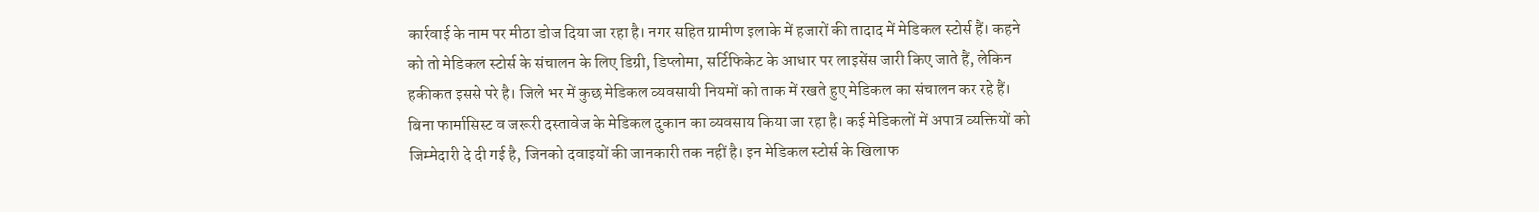कार्रवाई के नाम पर मीठा डोज दिया जा रहा है। नगर सहित ग्रामीण इलाके में हजारों की तादाद में मेडिकल स्टोर्स हैं। कहने को तो मेडिकल स्टोर्स के संचालन के लिए डिग्री, डिप्लोमा, सर्टिफिकेट के आधार पर लाइसेंस जारी किए जाते हैं, लेकिन हकीकत इससे परे है। जिले भर में कुछ मेडिकल व्यवसायी नियमों को ताक में रखते हुए मेडिकल का संचालन कर रहे हैं। बिना फार्मासिस्ट व जरूरी दस्तावेज के मेडिकल दुकान का व्यवसाय किया जा रहा है। कई मेडिकलों में अपात्र व्यक्तियों को जिम्मेदारी दे दी गई है, जिनको दवाइयों की जानकारी तक नहीं है। इन मेडिकल स्टोर्स के खिलाफ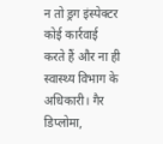न तो ड्रग इंस्पेक्टर कोई कार्रवाई करते हैं और ना ही स्वास्थ्य विभाग के अधिकारी। गैर डिप्लोमा,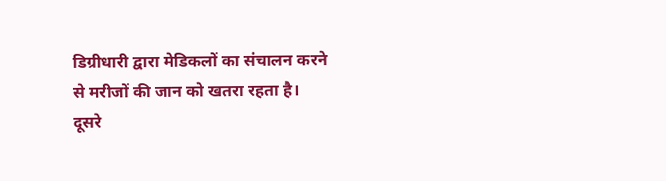डिग्रीधारी द्वारा मेडिकलों का संचालन करने से मरीजों की जान को खतरा रहता है।
दूसरे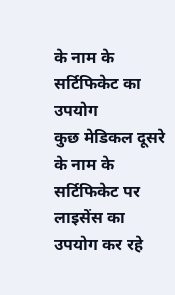के नाम के सर्टिफिकेट का उपयोग
कुछ मेडिकल दूसरे के नाम के सर्टिफिकेट पर लाइसेंस का उपयोग कर रहे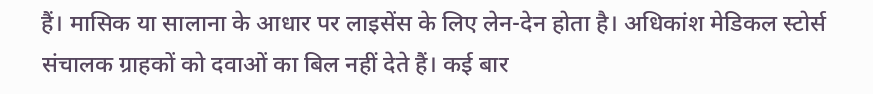हैं। मासिक या सालाना के आधार पर लाइसेंस के लिए लेन-देन होता है। अधिकांश मेडिकल स्टोर्स संचालक ग्राहकों को दवाओं का बिल नहीं देते हैं। कई बार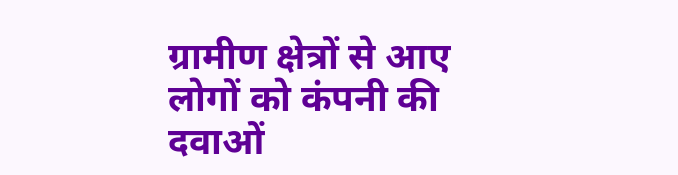ग्रामीण क्षेत्रों से आए लोगों को कंपनी की दवाओं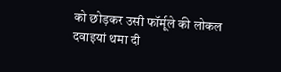को छोड़कर उसी फॉर्मूले की लोकल दवाइयां थमा दी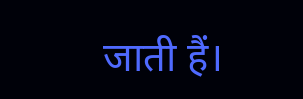जाती हैं।